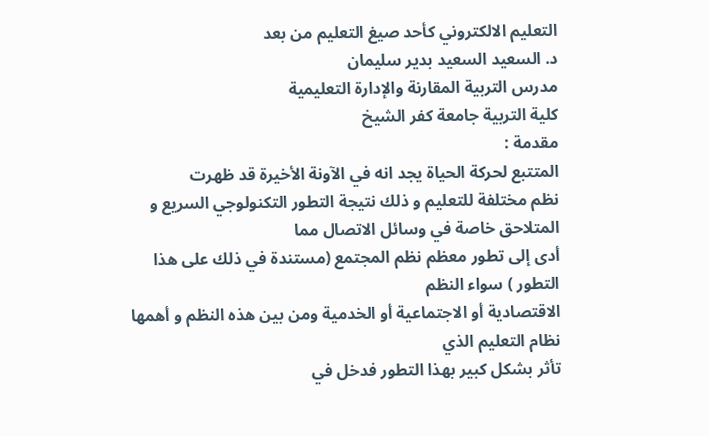التعليم الالكتروني كأحد صيغ التعليم من بعد
د. السعيد السعيد بدير سليمان
مدرس التربية المقارنة والإدارة التعليمية
كلية التربية جامعة كفر الشيخ
مقدمة :
المتتبع لحركة الحياة يجد انه في الآونة الأخيرة قد ظهرت
نظم مختلفة للتعليم و ذلك نتيجة التطور التكنولوجي السريع و المتلاحق خاصة في وسائل الاتصال مما
أدى إلى تطور معظم نظم المجتمع (مستندة في ذلك على هذا التطور ) سواء النظم
الاقتصادية أو الاجتماعية أو الخدمية ومن بين هذه النظم و أهمها نظام التعليم الذي
تأثر بشكل كبير بهذا التطور فدخل في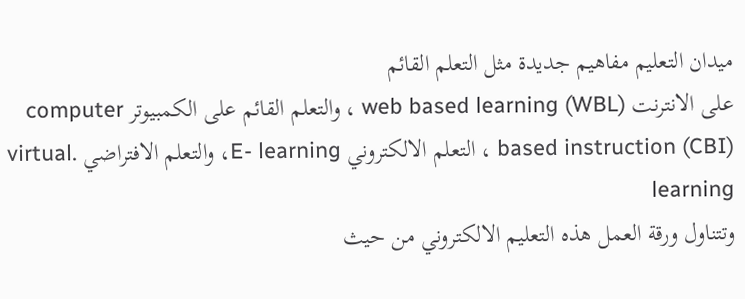ميدان التعليم مفاهيم جديدة مثل التعلم القائم
على الانترنت web based learning (WBL) ، والتعلم القائم على الكمبيوتر computer based instruction (CBI) ، التعلم الالكتروني E- learning، والتعلم الافتراضي .virtual learning
وتتناول ورقة العمل هذه التعليم الالكتروني من حيث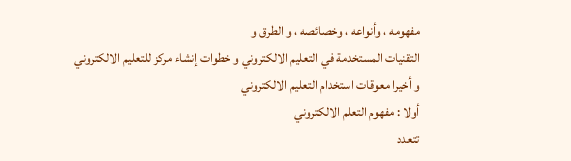مفهومه ، وأنواعه ، وخصائصه ، و الطرق و
التقنيات المستخدمة في التعليم الالكتروني و خطوات إنشاء مركز للتعليم الالكتروني
و أخيرا معوقات استخدام التعليم الالكتروني
أولا : مفهوم التعلم الالكتروني
تتعدد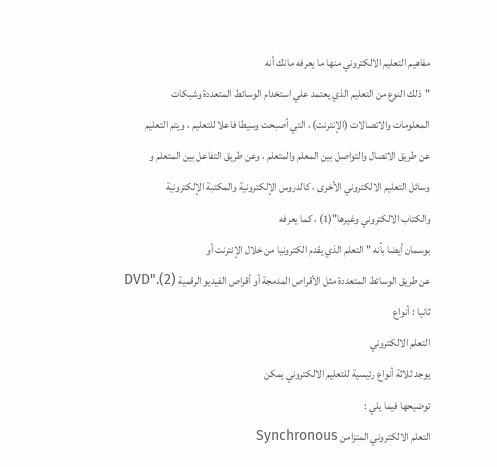مفاهيم التعليم الالكتروني منها ما يعرفه مانك أنه
"ذلك النوع من التعليم الذي يعتمد علي استخدام الوسائط المتعددة وشبكات
المعلومات والاتصالات (الإنترنت) ، التي أصبحت وسيطا فاعلا للتعليم ، ويتم التعليم
عن طريق الاتصال والتواصل بين المعلم والمتعلم ، وعن طريق التفاعل بين المتعلم و
وسائل التعليم الالكتروني الأخرى ، كالدروس الإلكترونية والمكتبة الإلكترونية
والكتاب الالكتروني وغيرها"(1) ، كما يعرفه
بوسمان أيضا بأنه " التعلم الذي يقدم الكترونيا من خلال الإنترنت أو
عن طريق الوسائط المتعددة مثل الأقراص المدمجة أو أقراص الفيديو الرقمية DVD".(2)
ثانيا : أنواع
التعلم الالكتروني
يوجد ثلاثة أنواع رئيسية للتعليم الالكتروني يمكن
توضيحها فيما يلي :
التعلم الالكتروني المتزامن Synchronous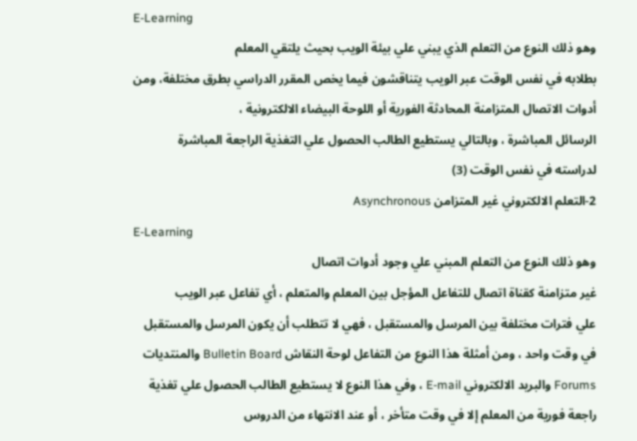E-Learning
وهو ذلك النوع من التعلم الذي يبني علي بيئة الويب بحيث يلتقي المعلم
بطلابه في نفس الوقت عبر الويب يتناقشون فيما يخص المقرر الدراسي بطرق مختلفة، ومن
أدوات الاتصال المتزامنة المحادثة الفورية أو اللوحة البيضاء الالكترونية ،
الرسائل المباشرة ، وبالتالي يستطيع الطالب الحصول علي التغذية الراجعة المباشرة
لدراسته في نفس الوقت (3)
2-التعلم الالكتروني غير المتزامن Asynchronous
E-Learning
وهو ذلك النوع من التعلم المبني علي وجود أدوات اتصال
غير متزامنة كقناة اتصال للتفاعل المؤجل بين المعلم والمتعلم ، أي تفاعل عبر الويب
علي فترات مختلفة بين المرسل والمستقبل ، فهي لا تتطلب أن يكون المرسل والمستقبل
في وقت واحد ، ومن أمثلة هذا النوع من التفاعل لوحة النقاش Bulletin Board والمنتديات Forums والبريد الالكتروني E-mail ، وفي هذا النوع لا يستطيع الطالب الحصول علي تغذية
راجعة فورية من المعلم إلا في وقت متأخر ، أو عند الانتهاء من الدروس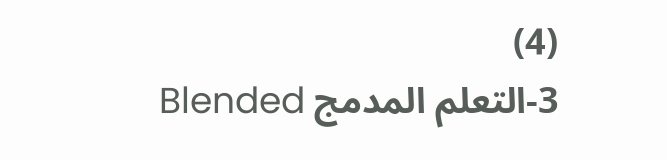(4)
3-التعلم المدمج Blended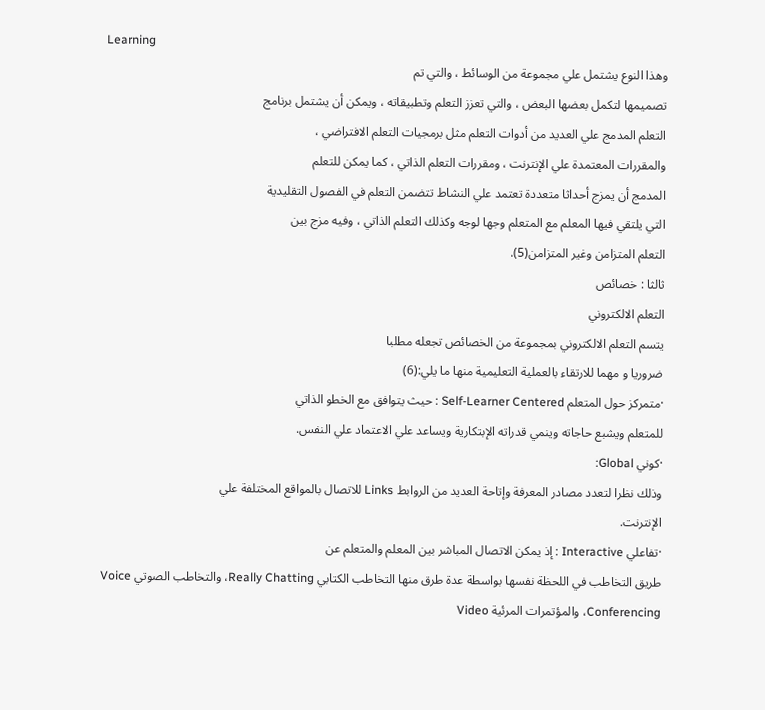Learning
وهذا النوع يشتمل علي مجموعة من الوسائط ، والتي تم
تصميمها لتكمل بعضها البعض ، والتي تعزز التعلم وتطبيقاته ، ويمكن أن يشتمل برنامج
التعلم المدمج علي العديد من أدوات التعلم مثل برمجيات التعلم الافتراضي ،
والمقررات المعتمدة علي الإنترنت ، ومقررات التعلم الذاتي ، كما يمكن للتعلم
المدمج أن يمزج أحداثا متعددة تعتمد علي النشاط تتضمن التعلم في الفصول التقليدية
التي يلتقي فيها المعلم مع المتعلم وجها لوجه وكذلك التعلم الذاتي ، وفيه مزج بين
التعلم المتزامن وغير المتزامن(5).
ثالثا : خصائص
التعلم الالكتروني
يتسم التعلم الالكتروني بمجموعة من الخصائص تجعله مطلبا
ضروريا و مهما للارتقاء بالعملية التعليمية منها ما يلي:(6)
·متمركز حول المتعلم Self-Learner Centered : حيث يتوافق مع الخطو الذاتي
للمتعلم ويشبع حاجاته وينمي قدراته الإبتكارية ويساعد علي الاعتماد علي النفس.
·كوني Global:
وذلك نظرا لتعدد مصادر المعرفة وإتاحة العديد من الروابط Links للاتصال بالمواقع المختلفة علي
الإنترنت.
·تفاعلي Interactive : إذ يمكن الاتصال المباشر بين المعلم والمتعلم عن
طريق التخاطب في اللحظة نفسها بواسطة عدة طرق منها التخاطب الكتابي Really Chatting، والتخاطب الصوتي Voice Conferencing، والمؤتمرات المرئية Video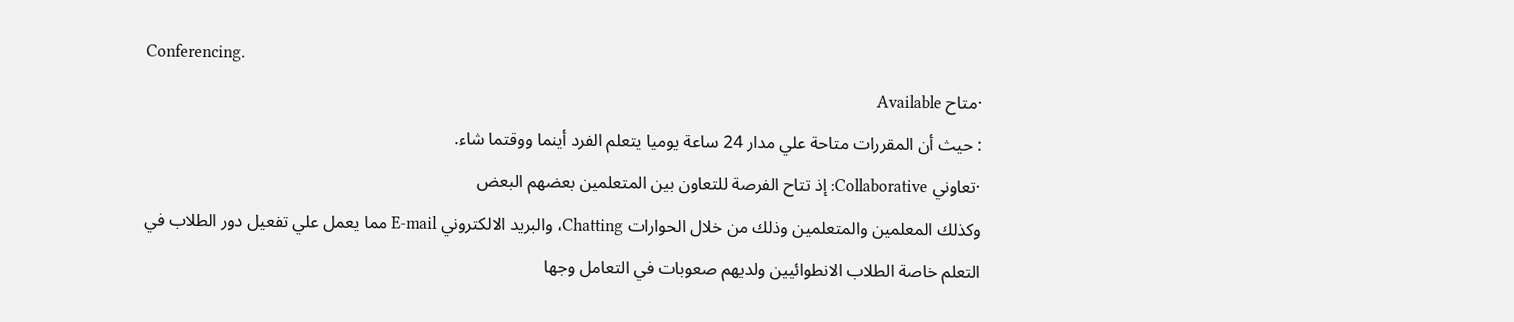Conferencing.
·متاح Available
: حيث أن المقررات متاحة علي مدار 24 ساعة يوميا يتعلم الفرد أينما ووقتما شاء.
·تعاوني Collaborative: إذ تتاح الفرصة للتعاون بين المتعلمين بعضهم البعض
وكذلك المعلمين والمتعلمين وذلك من خلال الحوارات Chatting، والبريد الالكتروني E-mail مما يعمل علي تفعيل دور الطلاب في
التعلم خاصة الطلاب الانطوائيين ولديهم صعوبات في التعامل وجها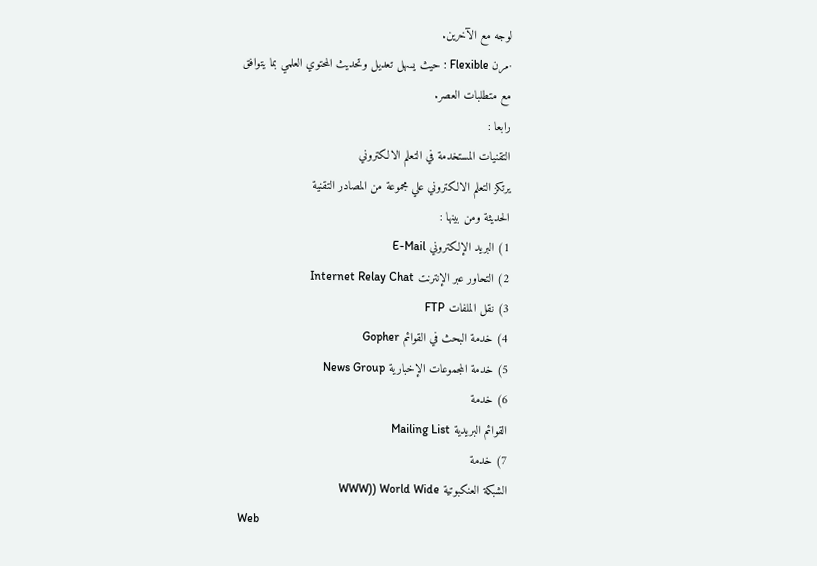لوجه مع الآخرين.
·مرن Flexible : حيث يسهل تعديل وتحديث المحتوي العلمي بما يتوافق
مع متطلبات العصر.
رابعا :
التقنيات المستخدمة في التعلم الالكتروني
يرتكز التعلم الالكتروني علي مجموعة من المصادر التقنية
الحديثة ومن بينها :
1) البريد الإلكتروني E-Mail
2) التحاور عبر الإنترنت Internet Relay Chat
3) نقل الملفات FTP
4) خدمة البحث في القوائم Gopher
5) خدمة المجموعات الإخبارية News Group
6) خدمة
القوائم البريدية Mailing List
7) خدمة
الشبكة العنكبوتية WWW)) World Wide
Web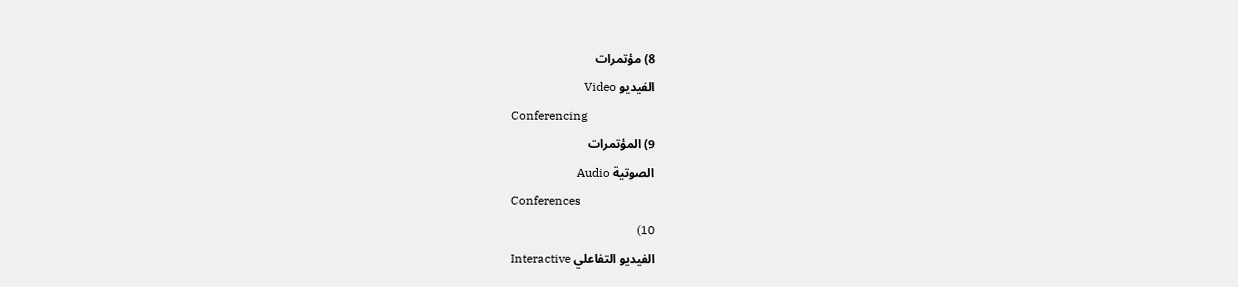8) مؤتمرات
الفيديو Video
Conferencing
9) المؤتمرات
الصوتية Audio
Conferences
10)
الفيديو التفاعلي Interactive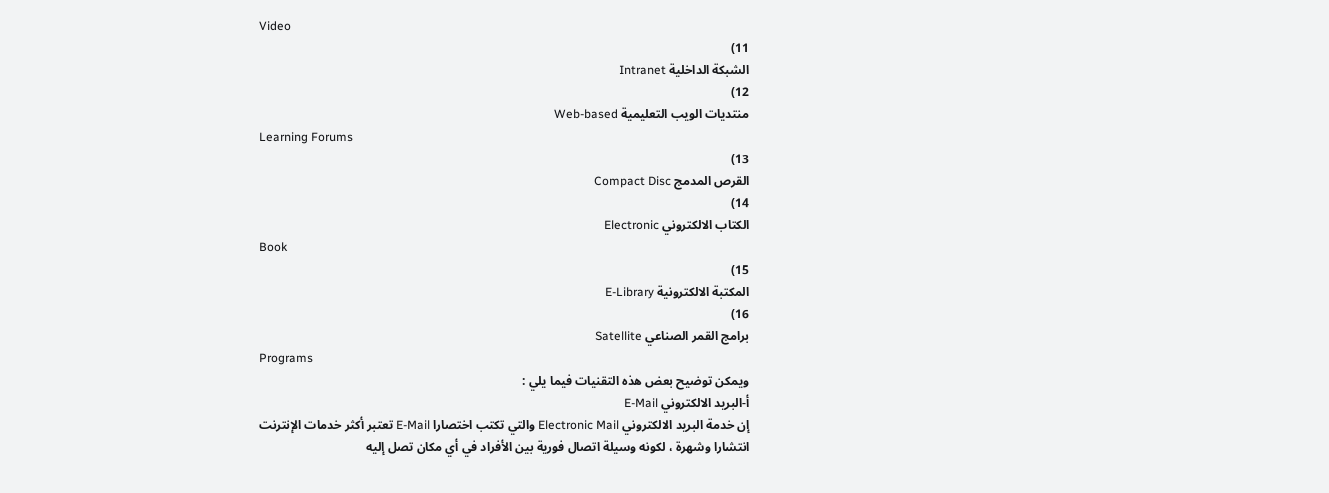Video
11)
الشبكة الداخلية Intranet
12)
منتديات الويب التعليمية Web-based
Learning Forums
13)
القرص المدمج Compact Disc
14)
الكتاب الالكتروني Electronic
Book
15)
المكتبة الالكترونية E-Library
16)
برامج القمر الصناعي Satellite
Programs
ويمكن توضيح بعض هذه التقنيات فيما يلي :
أ-البريد الالكتروني E-Mail
إن خدمة البريد الالكتروني Electronic Mail والتي تكتب اختصارا E-Mail تعتبر أكثر خدمات الإنترنت
انتشارا وشهرة ، لكونه وسيلة اتصال فورية بين الأفراد في أي مكان تصل إليه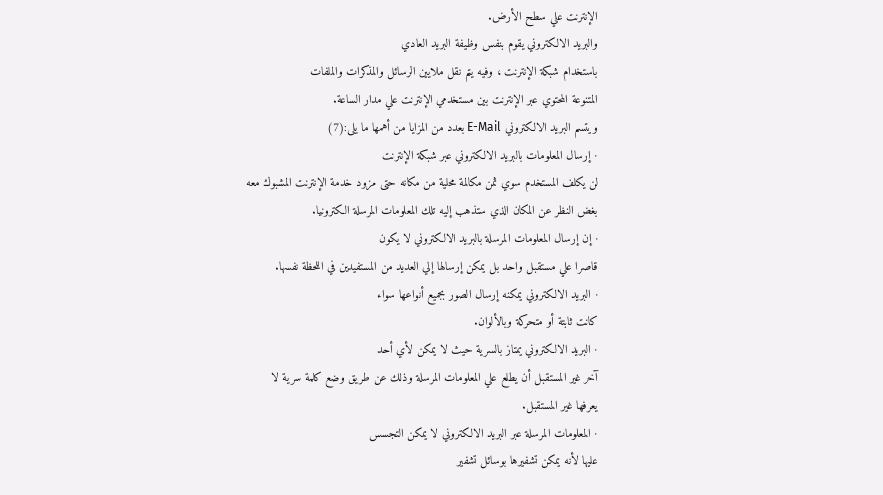الإنترنت علي سطح الأرض.
والبريد الالكتروني يقوم بنفس وظيفة البريد العادي
باستخدام شبكة الإنترنت ، وفيه يتم نقل ملايين الرسائل والمذكرات والملفات
المتنوعة المحتوي عبر الإنترنت بين مستخدمي الإنترنت علي مدار الساعة.
ويتسم البريد الالكتروني E-Mail بعدد من المزايا من أهمها ما يلى:(7)
· إرسال المعلومات بالبريد الالكتروني عبر شبكة الإنترنت
لن يكلف المستخدم سوي ثمن مكالمة محلية من مكانه حتى مزود خدمة الإنترنت المشبوك معه
بغض النظر عن المكان الذي ستذهب إليه تلك المعلومات المرسلة الكترونيا.
· إن إرسال المعلومات المرسلة بالبريد الالكتروني لا يكون
قاصرا علي مستقبل واحد بل يمكن إرسالها إلي العديد من المستفيدين في اللحظة نفسها.
· البريد الالكتروني يمكنه إرسال الصور بجميع أنواعها سواء
كانت ثابتة أو متحركة وبالألوان.
· البريد الالكتروني يمتاز بالسرية حيث لا يمكن لأي أحد
آخر غير المستقبل أن يطلع علي المعلومات المرسلة وذلك عن طريق وضع كلمة سرية لا
يعرفها غير المستقبل.
· المعلومات المرسلة عبر البريد الالكتروني لا يمكن التجسس
عليها لأنه يمكن تشفيرها بوسائل تشفير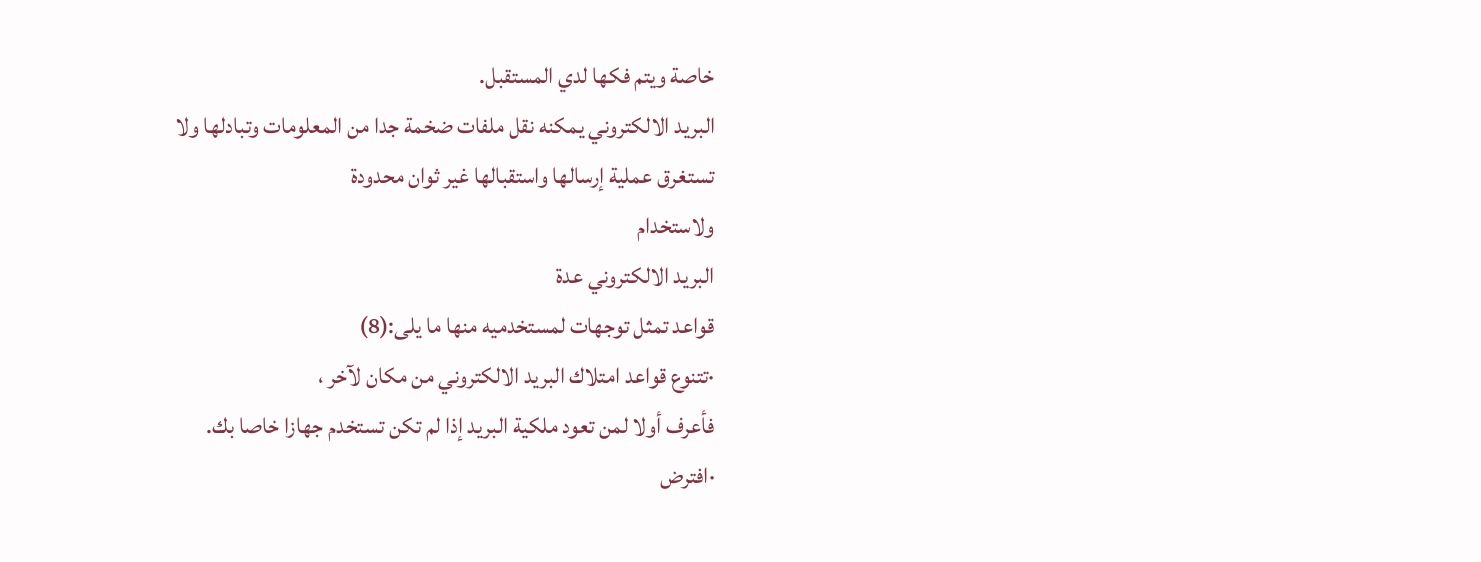خاصة ويتم فكها لدي المستقبل.
البريد الالكتروني يمكنه نقل ملفات ضخمة جدا من المعلومات وتبادلها ولا
تستغرق عملية إرسالها واستقبالها غير ثوان محدودة
ولاستخدام
البريد الالكتروني عدة
قواعد تمثل توجهات لمستخدميه منها ما يلى:(8)
·تتنوع قواعد امتلاك البريد الالكتروني من مكان لآخر ،
فأعرف أولا لمن تعود ملكية البريد إذا لم تكن تستخدم جهازا خاصا بك.
·افترض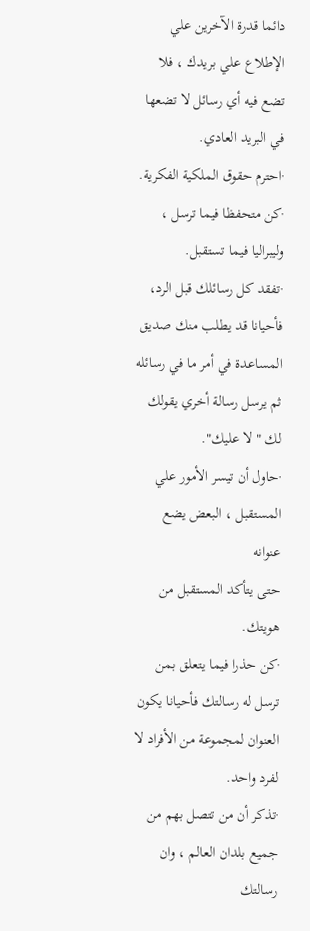دائما قدرة الآخرين علي الإطلاع علي بريدك ، فلا
تضع فيه أي رسائل لا تضعها في البريد العادي.
·احترم حقوق الملكية الفكرية.
·كن متحفظا فيما ترسل ، وليبراليا فيما تستقبل.
·تفقد كل رسائلك قبل الرد، فأحيانا قد يطلب منك صديق
المساعدة في أمر ما في رسائله ثم يرسل رسالة أخري يقولك لك " لا عليك".
·حاول أن تيسر الأمور علي المستقبل ، البعض يضع عنوانه
حتى يتأكد المستقبل من هويتك.
·كن حذرا فيما يتعلق بمن ترسل له رسالتك فأحيانا يكون
العنوان لمجموعة من الأفراد لا لفرد واحد.
·تذكر أن من تتصل بهم من جميع بلدان العالم ، وان رسالتك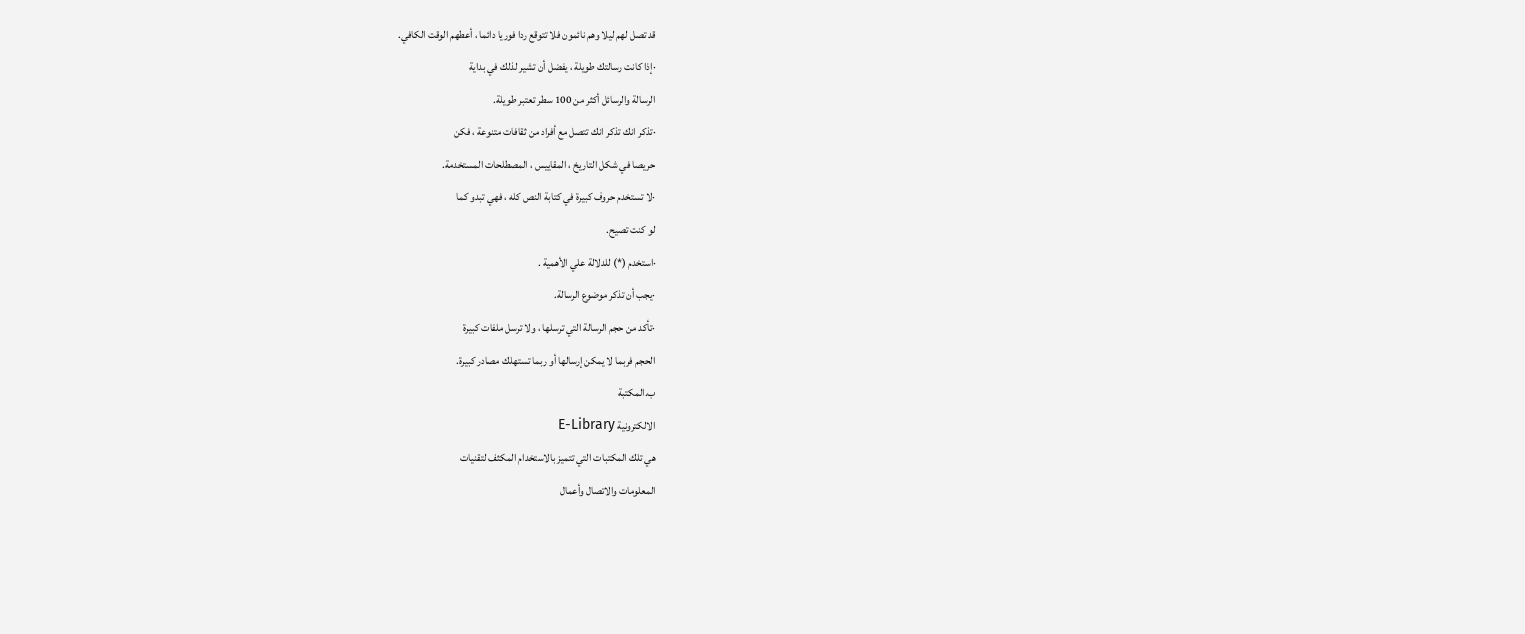قد تصل لهم ليلا وهم نائمون فلا تتوقع ردا فوريا دائما ، أعطهم الوقت الكافي.
·إذا كانت رسالتك طويلة ، يفضل أن تشير لذلك في بداية
الرسالة والرسائل أكثر من 100 سطر تعتبر طويلة.
·تذكر انك تذكر انك تتصل مع أفراد من ثقافات متنوعة ، فكن
حريصا في شكل التاريخ ، المقاييس ، المصطلحات المستخدمة.
·لا تستخدم حروف كبيرة في كتابة النص كله ، فهي تبدو كما
لو كنت تصيح.
·استخدم (*) للدلالة علي الأهمية .
·يجب أن تذكر موضوع الرسالة.
·تأكد من حجم الرسالة التي ترسلها ، ولا ترسل ملفات كبيرة
الحجم فربما لا يمكن إرسالها أو ربما تستهلك مصادر كبيرة.
ب.المكتبة
الالكترونية E-Library
هي تلك المكتبات التي تتميز بالاستخدام المكثف لتقنيات
المعلومات والاتصال وأعمال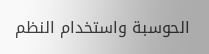الحوسبة واستخدام النظم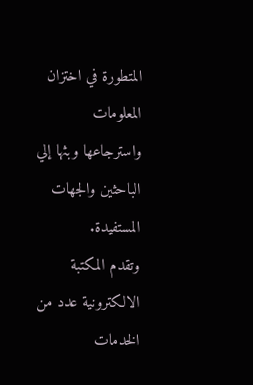المتطورة في اختزان المعلومات
واسترجاعها وبثها إلي الباحثين والجهات المستفيدة.
وتقدم المكتبة الالكترونية عدد من الخدمات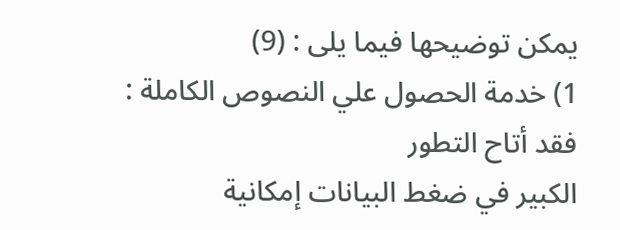يمكن توضيحها فيما يلى : (9)
1) خدمة الحصول علي النصوص الكاملة : فقد أتاح التطور
الكبير في ضغط البيانات إمكانية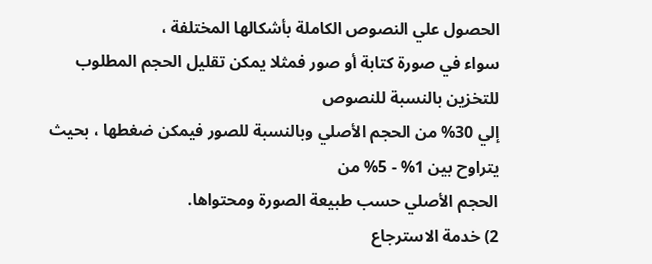الحصول علي النصوص الكاملة بأشكالها المختلفة ،
سواء في صورة كتابة أو صور فمثلا يمكن تقليل الحجم المطلوب للتخزين بالنسبة للنصوص
إلي 30% من الحجم الأصلي وبالنسبة للصور فيمكن ضغطها ، بحيث يتراوح بين 1% - 5% من
الحجم الأصلي حسب طبيعة الصورة ومحتواها.
2) خدمة الاسترجاع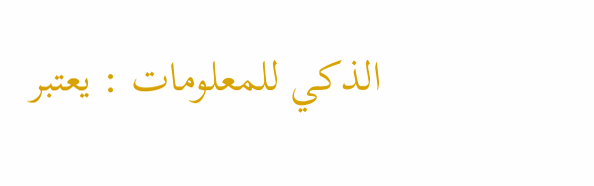الذكي للمعلومات : يعتبر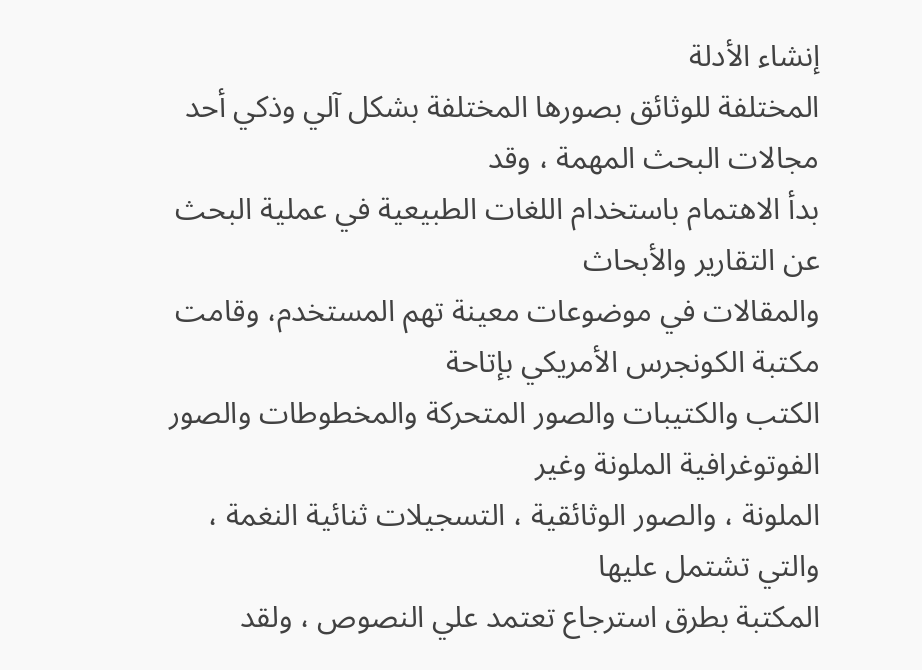إنشاء الأدلة
المختلفة للوثائق بصورها المختلفة بشكل آلي وذكي أحد مجالات البحث المهمة ، وقد
بدأ الاهتمام باستخدام اللغات الطبيعية في عملية البحث عن التقارير والأبحاث
والمقالات في موضوعات معينة تهم المستخدم، وقامت مكتبة الكونجرس الأمريكي بإتاحة
الكتب والكتيبات والصور المتحركة والمخطوطات والصور الفوتوغرافية الملونة وغير
الملونة ، والصور الوثائقية ، التسجيلات ثنائية النغمة ، والتي تشتمل عليها
المكتبة بطرق استرجاع تعتمد علي النصوص ، ولقد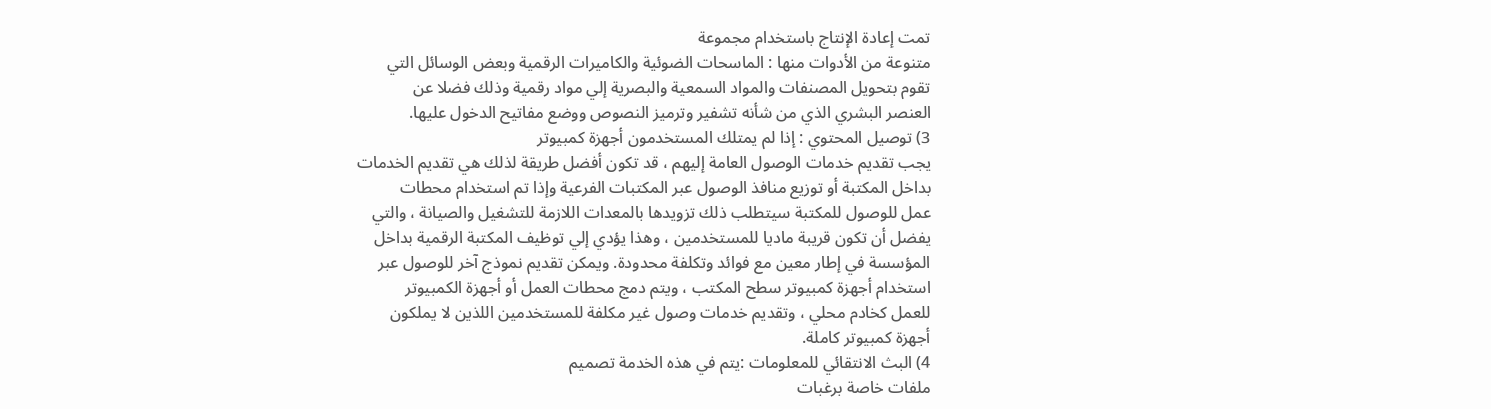تمت إعادة الإنتاج باستخدام مجموعة
متنوعة من الأدوات منها : الماسحات الضوئية والكاميرات الرقمية وبعض الوسائل التي
تقوم بتحويل المصنفات والمواد السمعية والبصرية إلي مواد رقمية وذلك فضلا عن
العنصر البشري الذي من شأنه تشفير وترميز النصوص ووضع مفاتيح الدخول عليها.
3) توصيل المحتوي : إذا لم يمتلك المستخدمون أجهزة كمبيوتر
يجب تقديم خدمات الوصول العامة إليهم ، قد تكون أفضل طريقة لذلك هي تقديم الخدمات
بداخل المكتبة أو توزيع منافذ الوصول عبر المكتبات الفرعية وإذا تم استخدام محطات
عمل للوصول للمكتبة سيتطلب ذلك تزويدها بالمعدات اللازمة للتشغيل والصيانة ، والتي
يفضل أن تكون قريبة ماديا للمستخدمين ، وهذا يؤدي إلي توظيف المكتبة الرقمية بداخل
المؤسسة في إطار معين مع فوائد وتكلفة محدودة. ويمكن تقديم نموذج آخر للوصول عبر
استخدام أجهزة كمبيوتر سطح المكتب ، ويتم دمج محطات العمل أو أجهزة الكمبيوتر
للعمل كخادم محلي ، وتقديم خدمات وصول غير مكلفة للمستخدمين اللذين لا يملكون
أجهزة كمبيوتر كاملة.
4) البث الانتقائي للمعلومات :يتم في هذه الخدمة تصميم
ملفات خاصة برغبات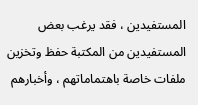المستفيدين ، فقد يرغب بعض المستفيدين من المكتبة حفظ وتخزين
ملفات خاصة باهتماماتهم ، وأخبارهم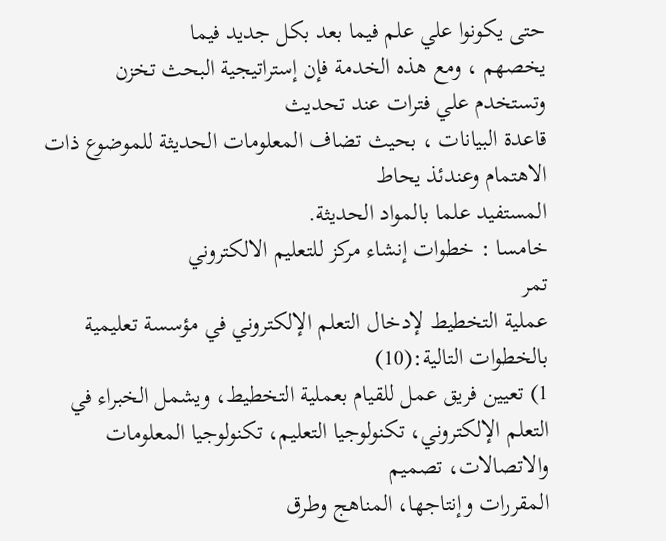حتى يكونوا علي علم فيما بعد بكل جديد فيما
يخصهم ، ومع هذه الخدمة فإن إستراتيجية البحث تخزن وتستخدم علي فترات عند تحديث
قاعدة البيانات ، بحيث تضاف المعلومات الحديثة للموضوع ذات الاهتمام وعندئذ يحاط
المستفيد علما بالمواد الحديثة.
خامسا : خطوات إنشاء مركز للتعليم الالكتروني
تمر
عملية التخطيط لإدخال التعلم الإلكتروني في مؤسسة تعليمية بالخطوات التالية:(10)
1) تعيين فريق عمل للقيام بعملية التخطيط، ويشمل الخبراء في
التعلم الإلكتروني، تكنولوجيا التعليم، تكنولوجيا المعلومات والاتصالات، تصميم
المقررات وإنتاجها، المناهج وطرق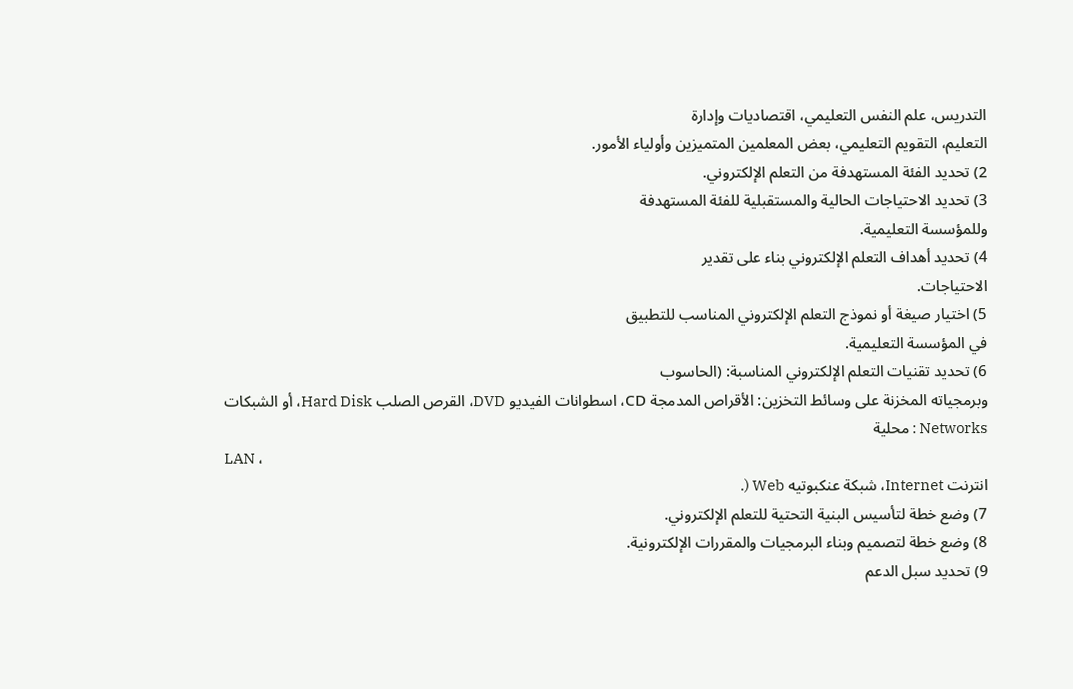التدريس، علم النفس التعليمي، اقتصاديات وإدارة
التعليم، التقويم التعليمي، بعض المعلمين المتميزين وأولياء الأمور.
2) تحديد الفئة المستهدفة من التعلم الإلكتروني.
3) تحديد الاحتياجات الحالية والمستقبلية للفئة المستهدفة
وللمؤسسة التعليمية.
4) تحديد أهداف التعلم الإلكتروني بناء على تقدير
الاحتياجات.
5) اختيار صيغة أو نموذج التعلم الإلكتروني المناسب للتطبيق
في المؤسسة التعليمية.
6) تحديد تقنيات التعلم الإلكتروني المناسبة: (الحاسوب
وبرمجياته المخزنة على وسائط التخزين: الأقراص المدمجة CD، اسطوانات الفيديو DVD، القرص الصلب Hard Disk، أو الشبكات Networks : محلية
LAN ،
انترنت Internet، شبكة عنكبوتيه Web (.
7) وضع خطة لتأسيس البنية التحتية للتعلم الإلكتروني.
8) وضع خطة لتصميم وبناء البرمجيات والمقررات الإلكترونية.
9) تحديد سبل الدعم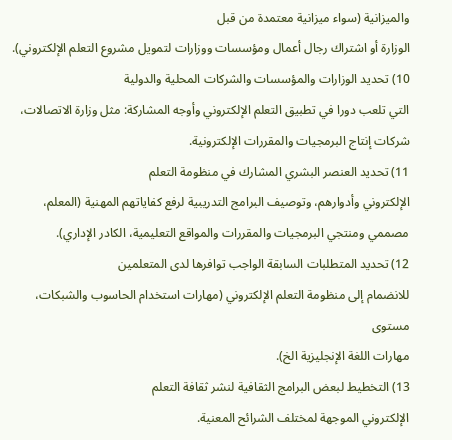والميزانية (سواء ميزانية معتمدة من قبل
الوزارة أو اشتراك رجال أعمال ومؤسسات ووزارات لتمويل مشروع التعلم الإلكتروني).
10) تحديد الوزارات والمؤسسات والشركات المحلية والدولية
التي تلعب دورا في تطبيق التعلم الإلكتروني وأوجه المشاركة: مثل وزارة الاتصالات،
شركات إنتاج البرمجيات والمقررات الإلكترونية.
11) تحديد العنصر البشري المشارك في منظومة التعلم
الإلكتروني وأدوارهم، وتوصيف البرامج التدريبية لرفع كفاياتهم المهنية (المعلم،
مصممي ومنتجي البرمجيات والمقررات والمواقع التعليمية، الكادر الإداري).
12) تحديد المتطلبات السابقة الواجب توافرها لدى المتعلمين
للانضمام إلى منظومة التعلم الإلكتروني (مهارات استخدام الحاسوب والشبكات، مستوى
مهارات اللغة الإنجليزية الخ).
13) التخطيط لبعض البرامج الثقافية لنشر ثقافة التعلم
الإلكتروني الموجهة لمختلف الشرائح المعنية.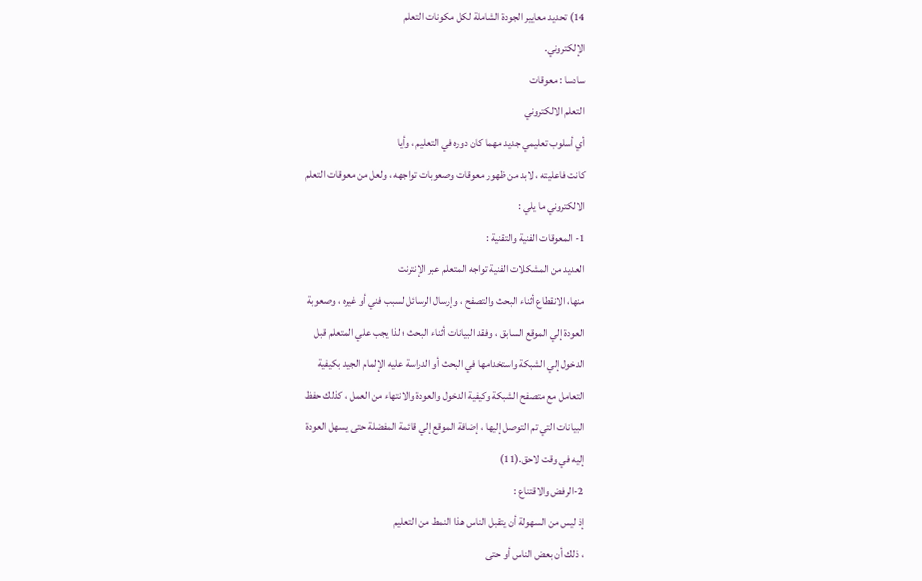14) تحديد معايير الجودة الشاملة لكل مكونات التعلم
الإلكتروني.
سادسا : معوقات
التعلم الالكتروني
أي أسلوب تعليمي جديد مهما كان دوره في التعليم ، وأيا
كانت فاعليته ، لابد من ظهور معوقات وصعوبات تواجهه ، ولعل من معوقات التعلم
الالكتروني ما يلي :
1- المعوقات الفنية والتقنية :
العديد من المشكلات الفنية تواجه المتعلم عبر الإنترنت
منها، الانقطاع أثناء البحث والتصفح ، وإرسال الرسائل لسبب فني أو غيره ، وصعوبة
العودة إلي الموقع السابق ، وفقد البيانات أثناء البحث ؛ لذا يجب علي المتعلم قبل
الدخول إلي الشبكة واستخدامها في البحث أو الدراسة عليه الإلمام الجيد بكيفية
التعامل مع متصفح الشبكة وكيفية الدخول والعودة والانتهاء من العمل ، كذلك حفظ
البيانات التي تم التوصل إليها ، إضافة الموقع إلي قائمة المفضلة حتى يسهل العودة
إليه في وقت لاحق.(11)
2-الرفض والاقتناع :
إذ ليس من السهولة أن يتقبل الناس هذا النمط من التعليم
، ذلك أن بعض الناس أو حتى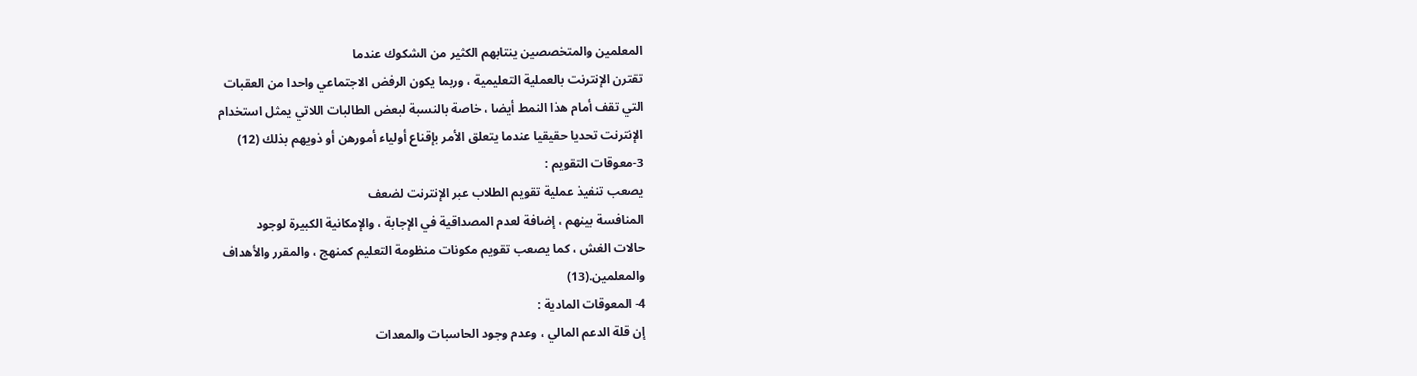المعلمين والمتخصصين ينتابهم الكثير من الشكوك عندما
تقترن الإنترنت بالعملية التعليمية ، وربما يكون الرفض الاجتماعي واحدا من العقبات
التي تقف أمام هذا النمط أيضا ، خاصة بالنسبة لبعض الطالبات اللاتي يمثل استخدام
الإنترنت تحديا حقيقيا عندما يتعلق الأمر بإقناع أولياء أمورهن أو ذويهم بذلك (12)
3-معوقات التقويم :
يصعب تنفيذ عملية تقويم الطلاب عبر الإنترنت لضعف
المنافسة بينهم ، إضافة لعدم المصداقية في الإجابة ، والإمكانية الكبيرة لوجود
حالات الغش ، كما يصعب تقويم مكونات منظومة التعليم كمنهج ، والمقرر والأهداف
والمعلمين.(13)
4- المعوقات المادية :
إن قلة الدعم المالي ، وعدم وجود الحاسبات والمعدات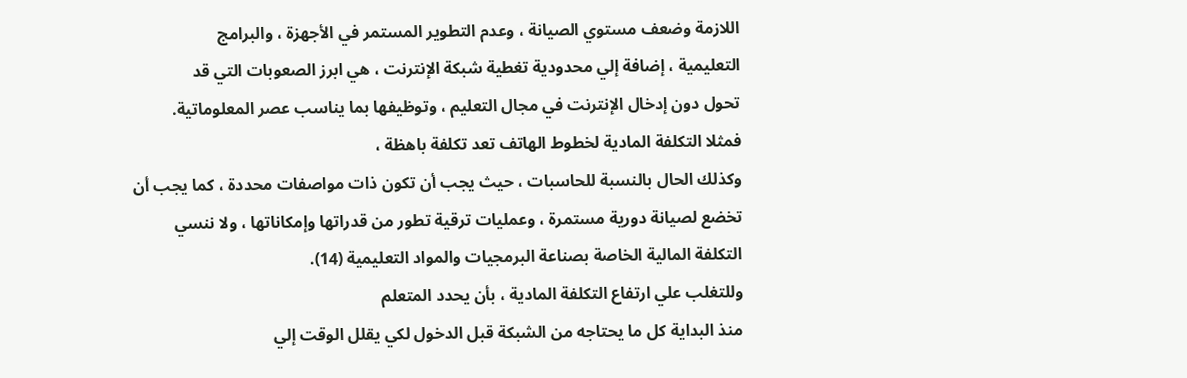اللازمة وضعف مستوي الصيانة ، وعدم التطوير المستمر في الأجهزة ، والبرامج
التعليمية ، إضافة إلي محدودية تغطية شبكة الإنترنت ، هي ابرز الصعوبات التي قد
تحول دون إدخال الإنترنت في مجال التعليم ، وتوظيفها بما يناسب عصر المعلوماتية.
فمثلا التكلفة المادية لخطوط الهاتف تعد تكلفة باهظة ،
وكذلك الحال بالنسبة للحاسبات ، حيث يجب أن تكون ذات مواصفات محددة ، كما يجب أن
تخضع لصيانة دورية مستمرة ، وعمليات ترقية تطور من قدراتها وإمكاناتها ، ولا ننسي
التكلفة المالية الخاصة بصناعة البرمجيات والمواد التعليمية (14).
وللتغلب علي ارتفاع التكلفة المادية ، بأن يحدد المتعلم
منذ البداية كل ما يحتاجه من الشبكة قبل الدخول لكي يقلل الوقت إلي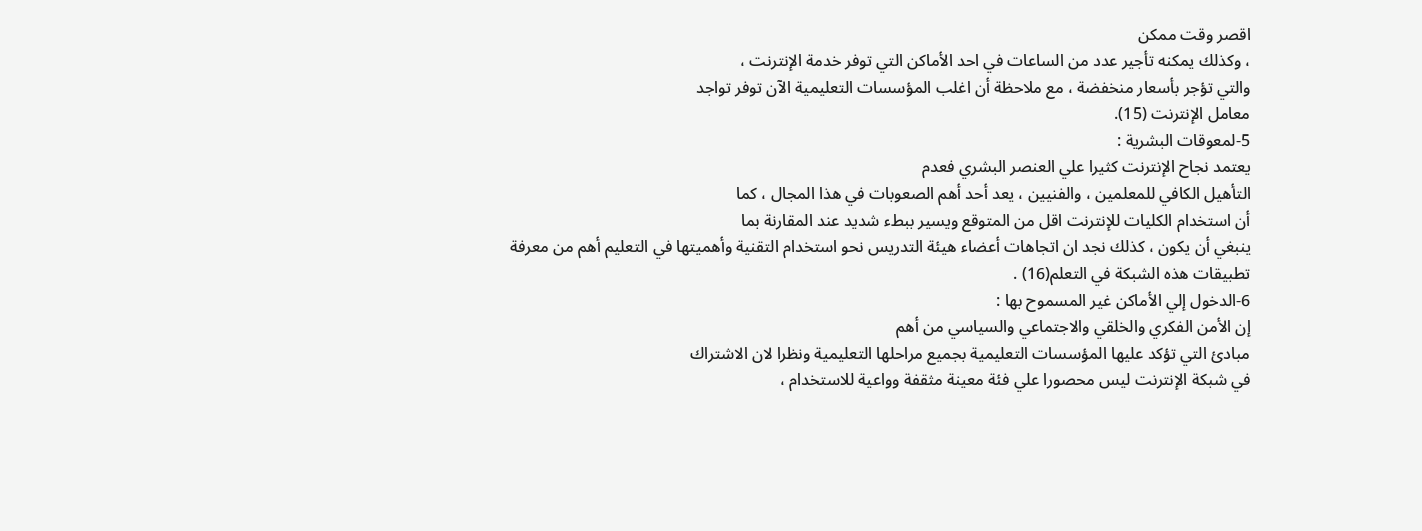اقصر وقت ممكن
، وكذلك يمكنه تأجير عدد من الساعات في احد الأماكن التي توفر خدمة الإنترنت ،
والتي تؤجر بأسعار منخفضة ، مع ملاحظة أن اغلب المؤسسات التعليمية الآن توفر تواجد
معامل الإنترنت (15).
5-لمعوقات البشرية :
يعتمد نجاح الإنترنت كثيرا علي العنصر البشري فعدم
التأهيل الكافي للمعلمين ، والفنيين ، يعد أحد أهم الصعوبات في هذا المجال ، كما
أن استخدام الكليات للإنترنت اقل من المتوقع ويسير ببطء شديد عند المقارنة بما
ينبغي أن يكون ، كذلك نجد ان اتجاهات أعضاء هيئة التدريس نحو استخدام التقنية وأهميتها في التعليم أهم من معرفة
تطبيقات هذه الشبكة في التعلم(16) .
6-الدخول إلي الأماكن غير المسموح بها :
إن الأمن الفكري والخلقي والاجتماعي والسياسي من أهم
مبادئ التي تؤكد عليها المؤسسات التعليمية بجميع مراحلها التعليمية ونظرا لان الاشتراك
في شبكة الإنترنت ليس محصورا علي فئة معينة مثقفة وواعية للاستخدام ،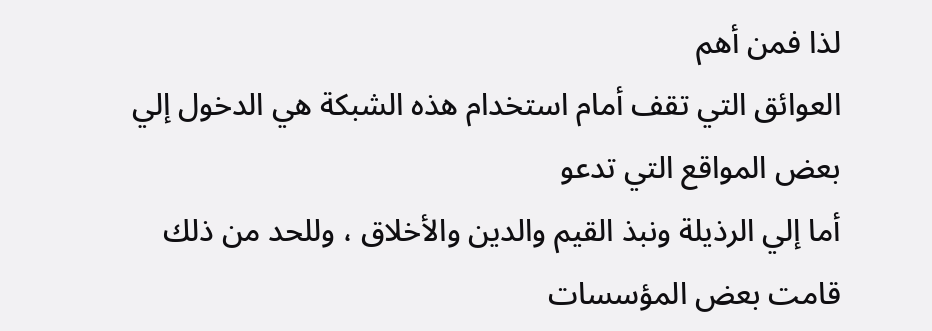لذا فمن أهم
العوائق التي تقف أمام استخدام هذه الشبكة هي الدخول إلي بعض المواقع التي تدعو
أما إلي الرذيلة ونبذ القيم والدين والأخلاق ، وللحد من ذلك قامت بعض المؤسسات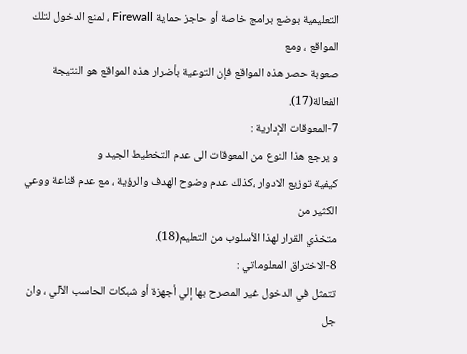التعليمية بوضع برامج خاصة أو حاجز حماية Firewall ، لمنع الدخول لتلك المواقع ، ومع
صعوبة حصر هذه المواقع فإن التوعية بأضرار هذه المواقع هو النتيجة الفعالة(17).
7-المعوقات الإدارية :
و يرجع هذا النوع من المعوقات الى عدم التخطيط الجيد و
كيفية توزيع الادوار ،كذلك عدم وضوح الهدف والرؤية ، مع عدم قناعة ووعي الكثير من
متخذي القرار لهذا الأسلوب من التعليم(18).
8-الاختراق المعلوماتي :
تتمثل في الدخول غير المصرح بها إلي أجهزة أو شبكات الحاسب الآلي ، وان جل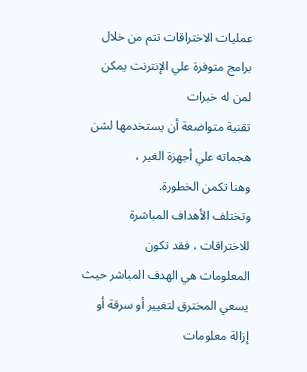عمليات الاختراقات تتم من خلال برامج متوفرة علي الإنترنت يمكن لمن له خبرات
تقنية متواضعة أن يستخدمها لشن هجماته علي أجهزة الغير ،
وهنا تكمن الخطورة.
وتختلف الأهداف المباشرة للاختراقات ، فقد تكون
المعلومات هي الهدف المباشر حيث يسعي المخترق لتغيير أو سرقة أو إزالة معلومات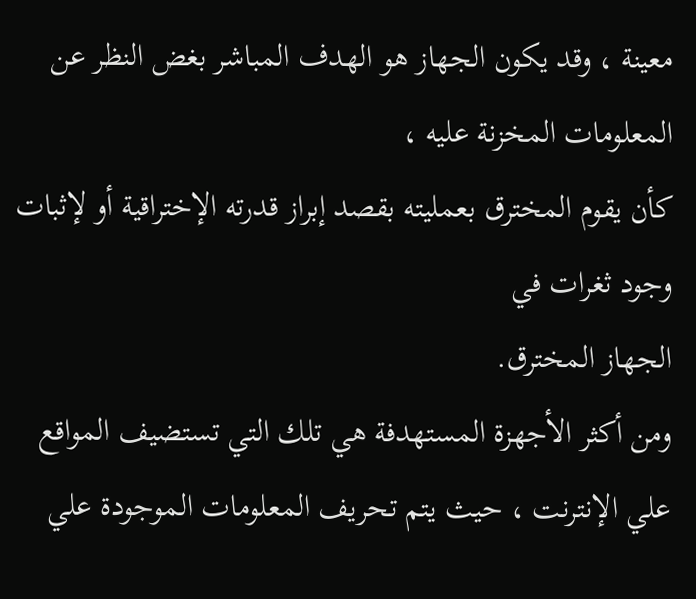معينة ، وقد يكون الجهاز هو الهدف المباشر بغض النظر عن المعلومات المخزنة عليه ،
كأن يقوم المخترق بعمليته بقصد إبراز قدرته الإختراقية أو لإثبات وجود ثغرات في
الجهاز المخترق.
ومن أكثر الأجهزة المستهدفة هي تلك التي تستضيف المواقع
علي الإنترنت ، حيث يتم تحريف المعلومات الموجودة علي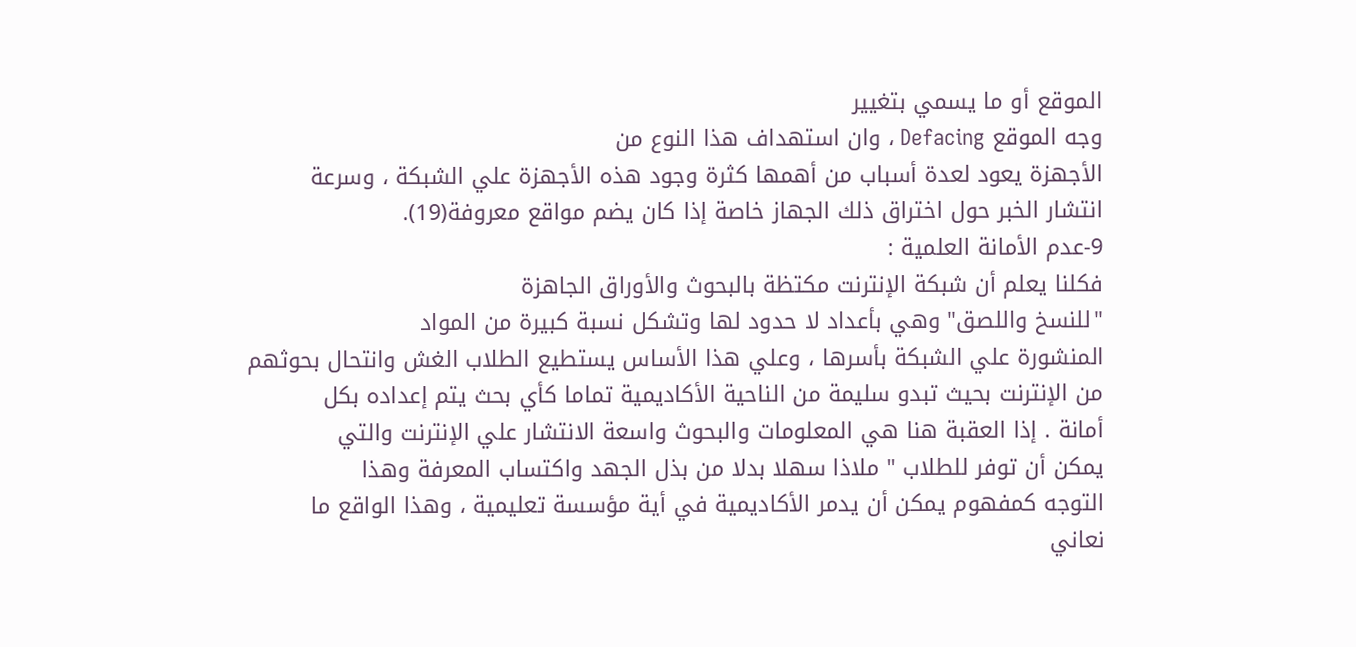الموقع أو ما يسمي بتغيير
وجه الموقع Defacing ، وان استهداف هذا النوع من
الأجهزة يعود لعدة أسباب من أهمها كثرة وجود هذه الأجهزة علي الشبكة ، وسرعة
انتشار الخبر حول اختراق ذلك الجهاز خاصة إذا كان يضم مواقع معروفة(19).
9-عدم الأمانة العلمية :
فكلنا يعلم أن شبكة الإنترنت مكتظة بالبحوث والأوراق الجاهزة
"للنسخ واللصق" وهي بأعداد لا حدود لها وتشكل نسبة كبيرة من المواد
المنشورة علي الشبكة بأسرها ، وعلي هذا الأساس يستطيع الطلاب الغش وانتحال بحوثهم
من الإنترنت بحيث تبدو سليمة من الناحية الأكاديمية تماما كأي بحث يتم إعداده بكل
أمانة . إذا العقبة هنا هي المعلومات والبحوث واسعة الانتشار علي الإنترنت والتي
يمكن أن توفر للطلاب " ملاذا سهلا بدلا من بذل الجهد واكتساب المعرفة وهذا
التوجه كمفهوم يمكن أن يدمر الأكاديمية في أية مؤسسة تعليمية ، وهذا الواقع ما
نعاني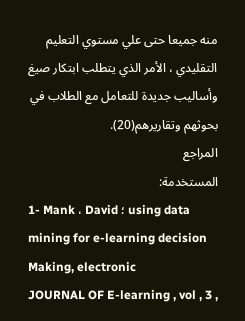منه جميعا حتى علي مستوي التعليم التقليدي ، الأمر الذي يتطلب ابتكار صيغ
وأساليب جديدة للتعامل مع الطلاب في بحوثهم وتقاريرهم(20).
المراجع
المستخدمة:
1- Mank ، David ؛ using data mining for e-learning decision Making, electronic
JOURNAL OF E-learning , vol , 3 ,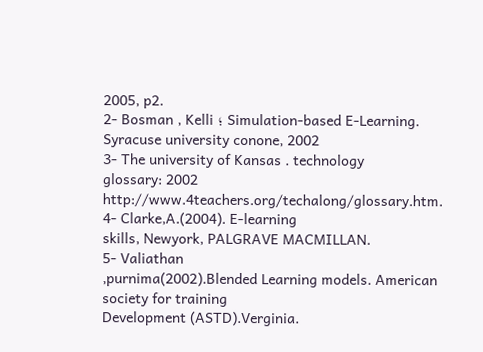2005, p2.
2- Bosman , Kelli ؛ Simulation-based E-Learning. Syracuse university conone, 2002
3- The university of Kansas . technology
glossary: 2002
http://www.4teachers.org/techalong/glossary.htm.
4- Clarke,A.(2004). E-learning
skills, Newyork, PALGRAVE MACMILLAN.
5- Valiathan
,purnima(2002).Blended Learning models. American society for training
Development (ASTD).Verginia.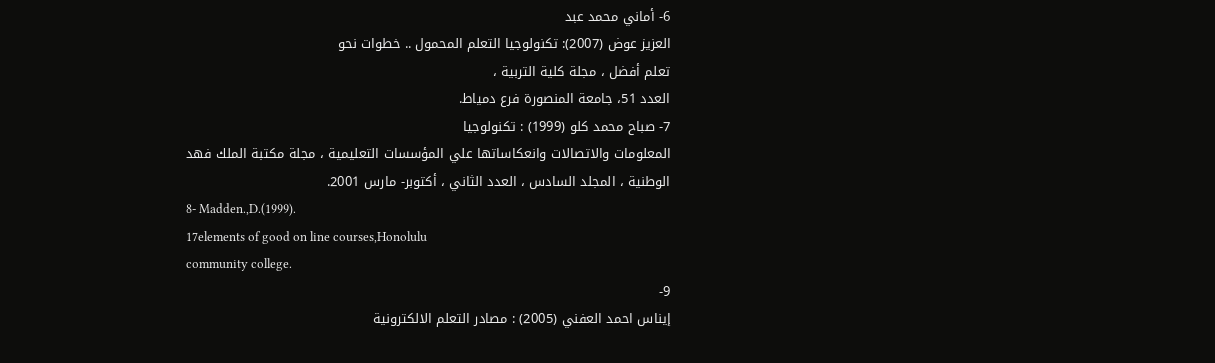6- أماني محمد عبد
العزيز عوض (2007): تكنولوجيا التعلم المحمول .. خطوات نحو
تعلم أفضل ، مجلة كلية التربية ،
العدد 51، جامعة المنصورة فرع دمياط.
7- صباح محمد كلو (1999) : تكنولوجيا
المعلومات والاتصالات وانعكاساتها علي المؤسسات التعليمية ، مجلة مكتبة الملك فهد
الوطنية ، المجلد السادس ، العدد الثاني ، أكتوبر- مارس 2001.
8- Madden.,D.(1999).
17elements of good on line courses,Honolulu
community college.
9-
إيناس احمد العفني (2005) : مصادر التعلم الالكترونية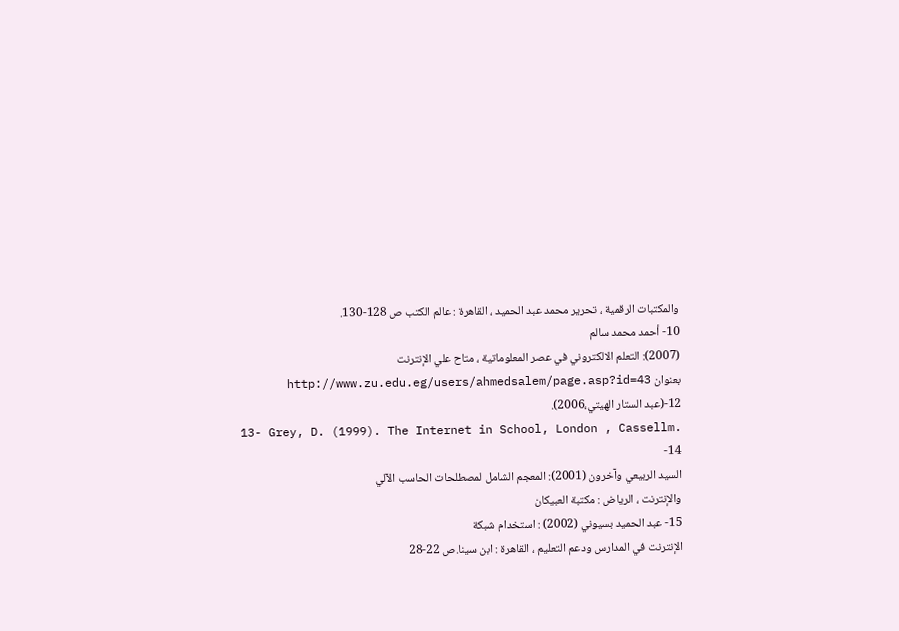والمكتبات الرقمية ، تحرير محمد عبد الحميد ، القاهرة : عالم الكتب ص 128-130.
10- أحمد محمد سالم
(2007): التعلم الالكتروني في عصر المعلوماتية ، متاح علي الإنترنت
بعنوان http://www.zu.edu.eg/users/ahmedsalem/page.asp?id=43
12-(عبد الستار الهيتي،2006).
13- Grey, D. (1999). The Internet in School, London , Cassellm.
14-
السيد الربيعي وآخرون (2001): المعجم الشامل لمصطلحات الحاسب الآلي
والإنترنت ، الرياض : مكتبة العبيكان
15- عبد الحميد بسيوني (2002) : استخدام شبكة
الإنترنت في المدارس ودعم التعليم ، القاهرة : ابن سينا.ص 22-28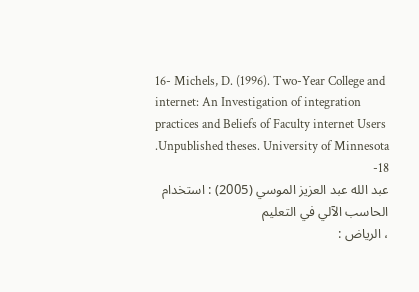16- Michels, D. (1996). Two-Year College and internet: An Investigation of integration
practices and Beliefs of Faculty internet Users .Unpublished theses. University of Minnesota
18-
عبد الله عبد العزيز الموسي (2005) : استخدام الحاسب الآلي في التعليم
، الرياض :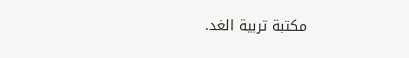مكتبة تربية الغد.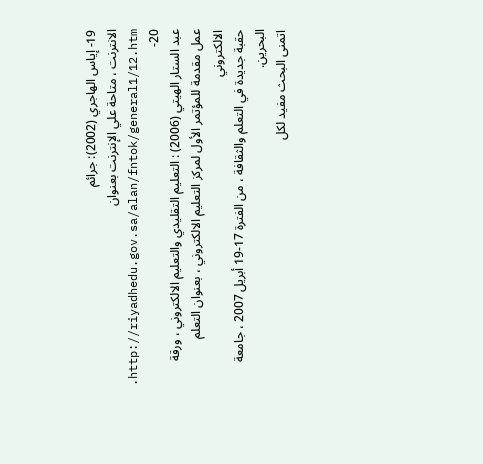19- إياس الهاجري (2002): جرائم
الانترنت ، متاحة علي الإنترنت بعنوان http://riyadhedu.gov.sa/alan/fntok/general1/12.htm.
20-
عبد الستار الهيتي (2006) : التعليم التقليدي والتعليم الالكتروني ، ورقة
عمل مقدمة للمؤتمر الأول لمركز التعليم الالكتروني ، بعنوان التعلم الالكتروني
حقبة جديدة في التعلم والثقافة ، من الفترة 17-19 أبريل 2007 ، جامعة البحرين.
اتمنى البحث مفيد لكل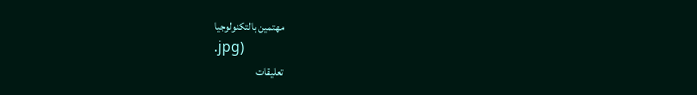مهتمين بالتكنولوجيا
.jpg)
تعليقات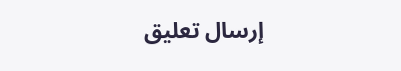إرسال تعليق